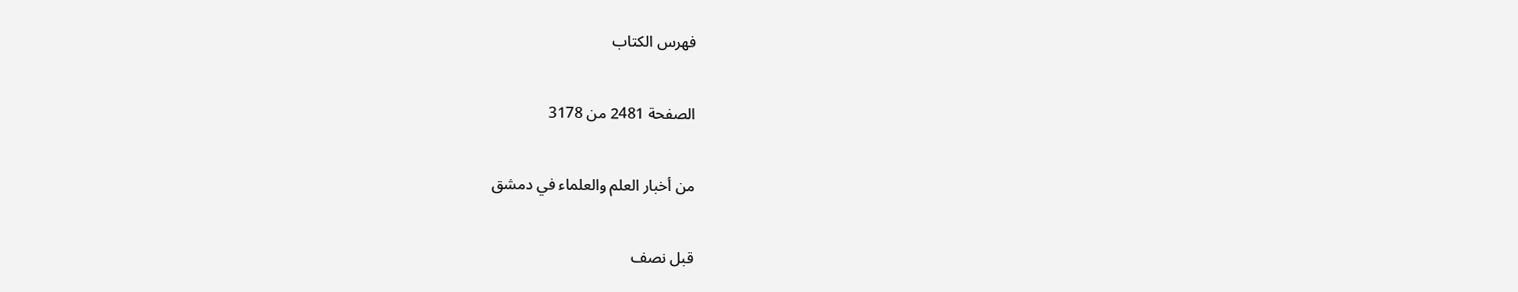فهرس الكتاب

الصفحة 2481 من 3178

من أخبار العلم والعلماء في دمشق

قبل نصف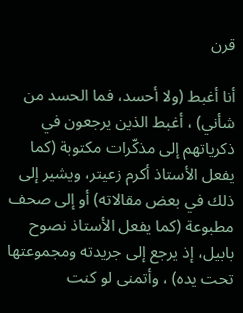قرن

أنا أغبط (ولا أحسد، فما الحسد من شأني) ، أغبط الذين يرجعون في ذكرياتهم إلى مذكّرات مكتوبة (كما يفعل الأستاذ أكرم زعيتر، ويشير إلى ذلك في بعض مقالاته) أو إلى صحف مطبوعة (كما يفعل الأستاذ نصوح بابيل، إذ يرجع إلى جريدته ومجموعتها تحت يده) ، وأتمنى لو كنت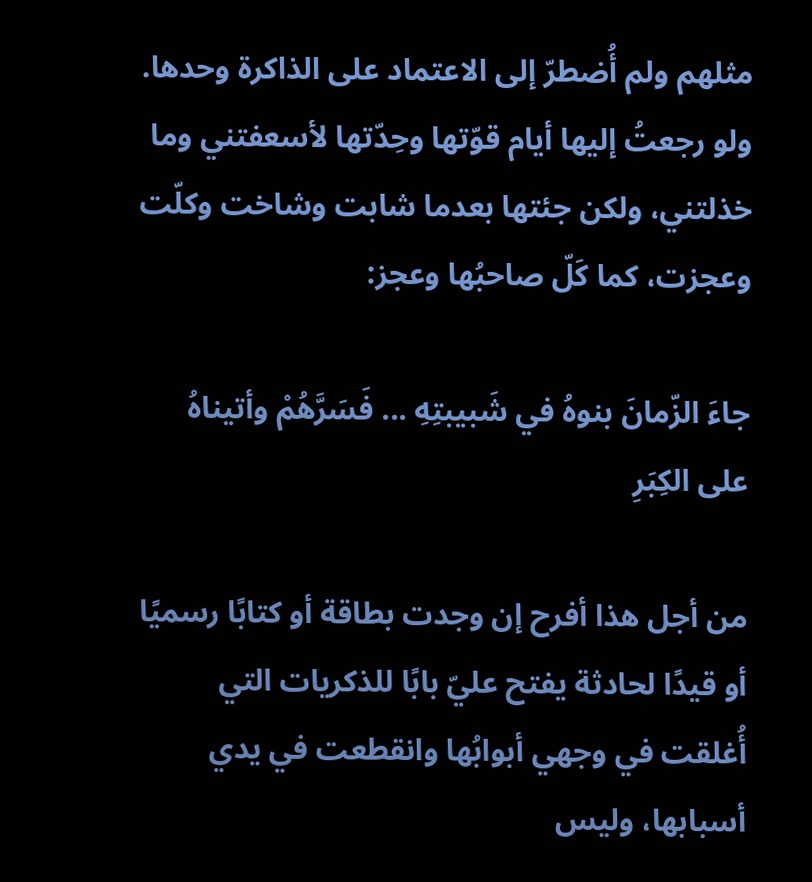مثلهم ولم أُضطرّ إلى الاعتماد على الذاكرة وحدها. ولو رجعتُ إليها أيام قوّتها وحِدّتها لأسعفتني وما خذلتني، ولكن جئتها بعدما شابت وشاخت وكلّت وعجزت، كما كَلّ صاحبُها وعجز:

جاءَ الزّمانَ بنوهُ في شَبيبتِهِ ... فَسَرَّهُمْ وأتيناهُ على الكِبَرِ

من أجل هذا أفرح إن وجدت بطاقة أو كتابًا رسميًا أو قيدًا لحادثة يفتح عليّ بابًا للذكريات التي أُغلقت في وجهي أبوابُها وانقطعت في يدي أسبابها، وليس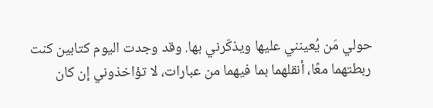حولي مَن يُعينني عليها ويذكّرني بها. وقد وجدت اليوم كتابين كنت ربطتهما معًا، أنقلهما بما فيهما من عبارات، لا تؤاخذوني إن كان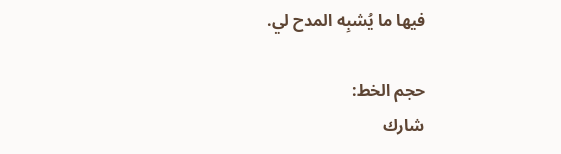فيها ما يُشبِه المدح لي.

حجم الخط:
شارك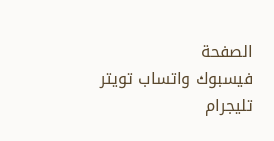الصفحة
فيسبوك واتساب تويتر تليجرام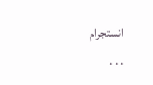انستجرام
. . .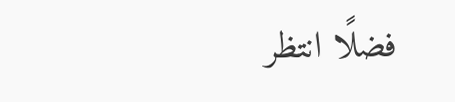فضلًا انتظر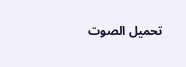تحميل الصوت